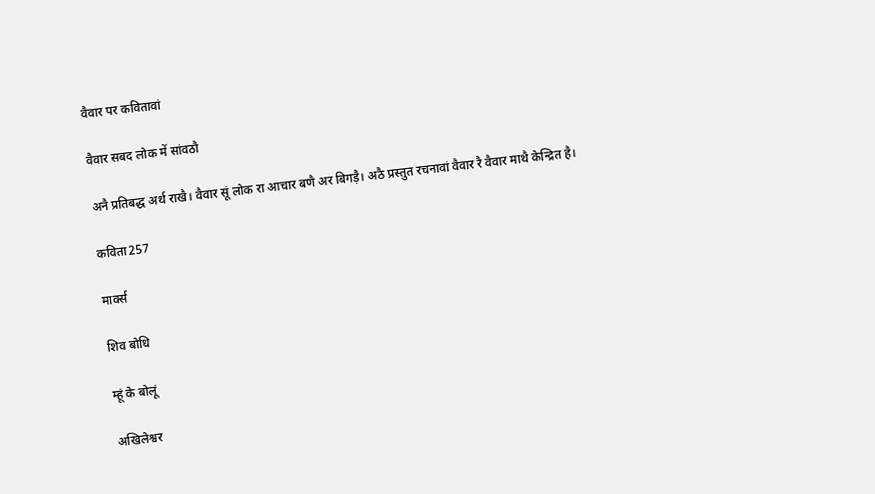वैवार पर कवितावां

वैवार सबद लोक में सांवठौ

अनै प्रतिबद्ध अर्थ राखै। वैवार सूं लोक रा आचार बणै अर बिगड़ै। अठै प्रस्तुत रचनावां वैवार रै वैवार माथै केन्द्रित है।

कविता257

मार्क्स

शिव बोधि

म्हूं के बोलूं

अखिलेश्वर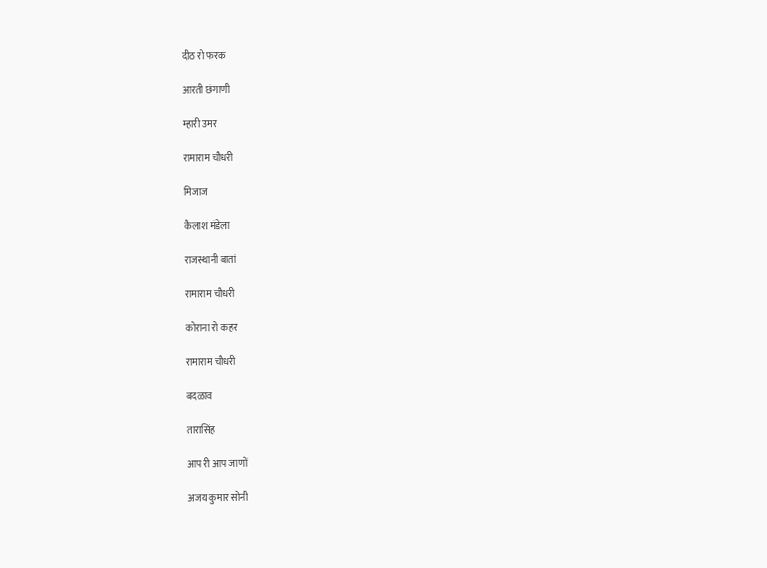दीठ रो फरक

आरती छंगाणी

म्हारी उमर

रामाराम चौधरी

मिजाज

कैलाश मंडेला

राजस्थानी बातां

रामाराम चौधरी

कोराना रो कहर

रामाराम चौधरी

बदळाव

तारासिंह

आप री आप जाणों

अजय कुमार सोनी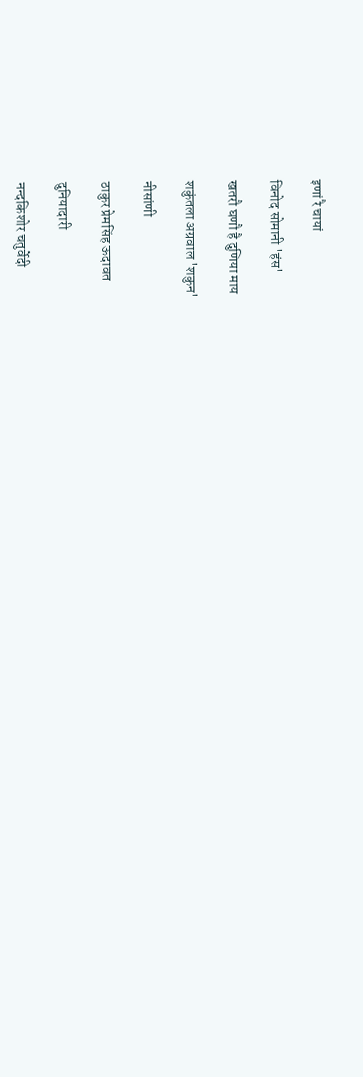इणां रै चायां

विनोद सोमानी 'हंस'

खतरौ घणौ है दुणिया माय

शकुंतला अग्रवाल 'शकुन'

नीसांणी

ठाकुर प्रेमसिंह ऊदावत

दुनियादारी

नन्दकिशोर चतुर्वेदी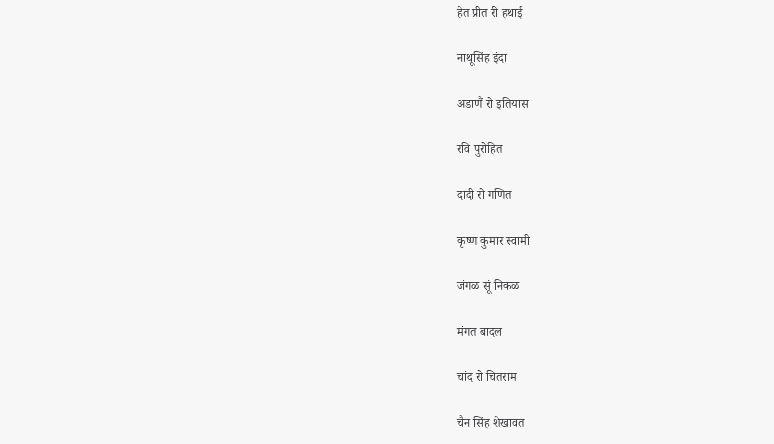हेत प्रीत री हथाई

नाथूसिंह इंदा

अडाणैं रो इतियास

रवि पुरोहित

दादी रो गणित

कृष्ण कुमार स्वामी

जंगळ सूं निकळ

मंगत बादल

चांद रो चितराम

चैन सिंह शेखावत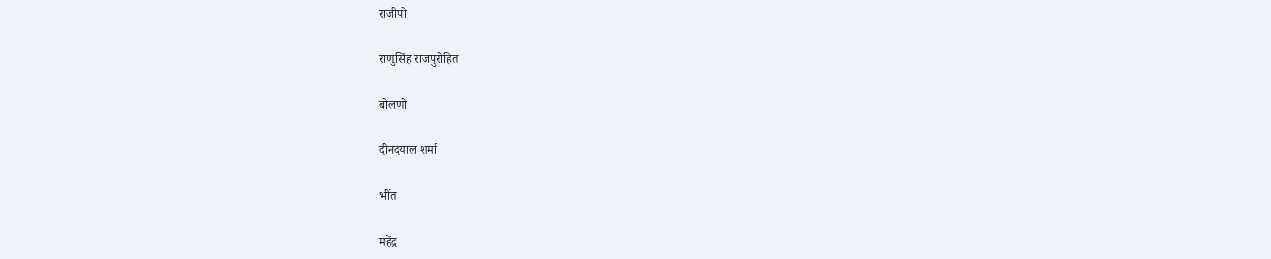राजीपो

राणुसिंह राजपुरोहित

बोलणो

दीनदयाल शर्मा

भींत

महेंद्र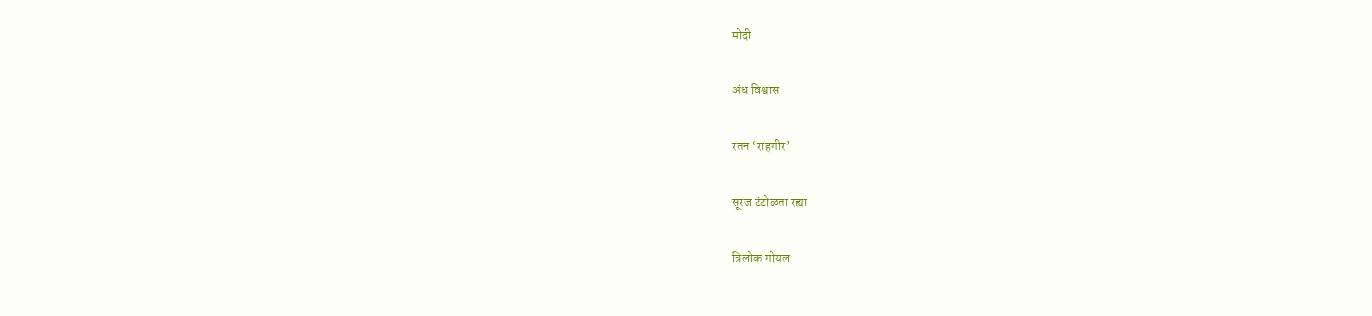मोदी

अंध विश्वास

रतन ‘राहगीर’

सूरज टंटोळता रह्या

त्रिलोक गोयल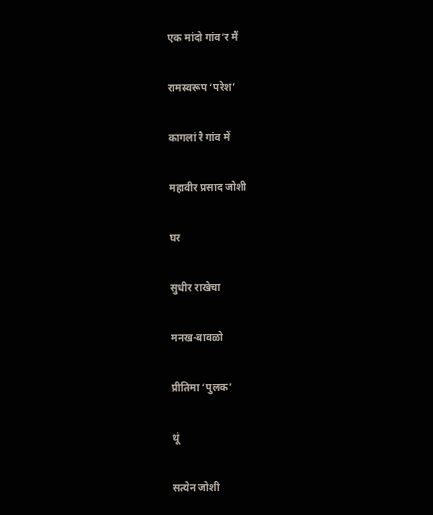एक मांदो गांव’र मैं

रामस्वरूप ‘परेश’

कागलां रै गांव में

महावीर प्रसाद जोशी

घर

सुधीर राखेचा

मनख-बावळो

प्रीतिमा ‘पुलक’

थूं

सत्येन जोशी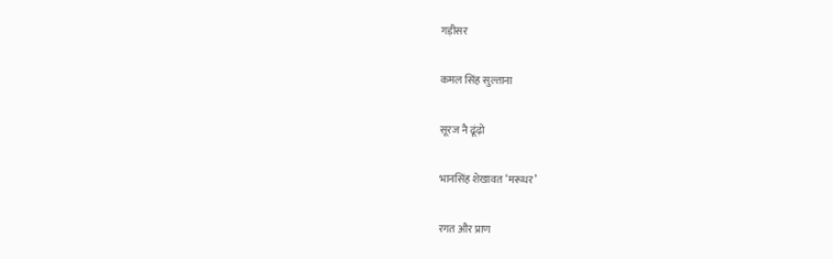गड़ीसर

कमल सिंह सुल्ताना

सूरज नै ढूंढ़ो

भानसिंह शेखावत ‘मरूधर’

रगत और प्राण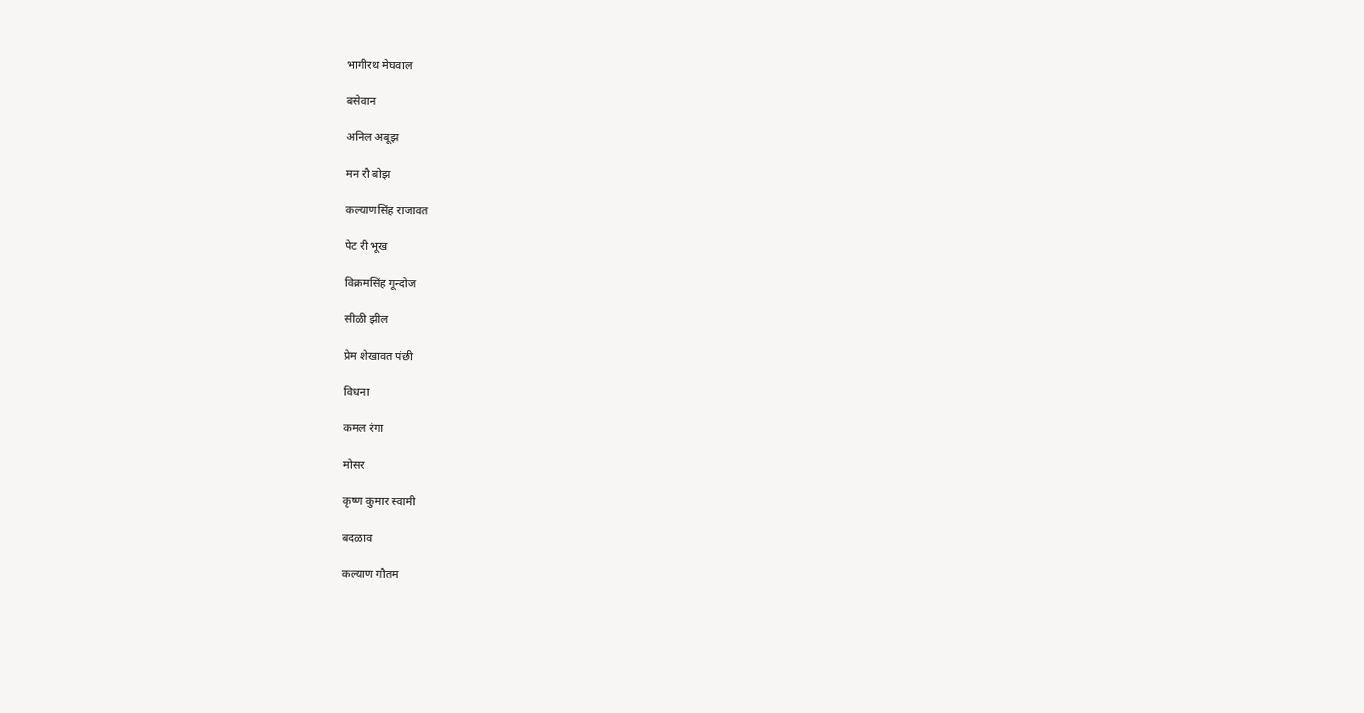भागीरथ मेघवाल

बसेवान

अनिल अबूझ

मन रौ बोझ

कल्याणसिंह राजावत

पेट री भूख

विक्रमसिंह गून्दोज

सीळी झील

प्रेम शेखावत पंछी

विधना

कमल रंगा

मोसर

कृष्ण कुमार स्वामी

बदळाव

कल्याण गौतम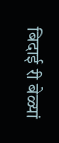बिदाई री बेळ्यां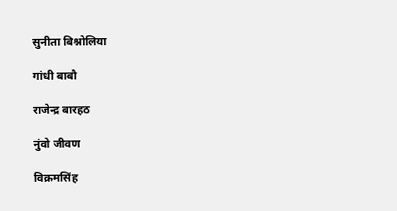सुनीता बिश्नोलिया

गांधी बाबौ

राजेन्द्र बारहठ

नुंवो जीवण

विक्रमसिंह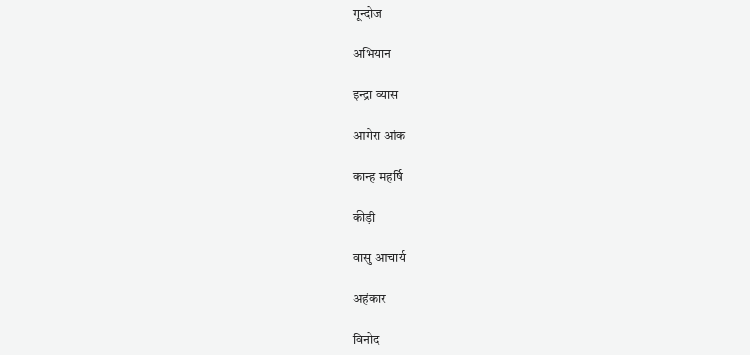गून्दोज

अभियान

इन्द्रा व्यास

आगेरा आंक

कान्ह महर्षि

कीड़ी

वासु आचार्य

अहंकार

विनोद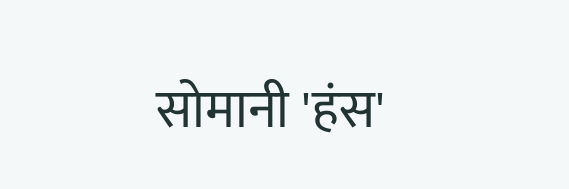सोमानी 'हंस'